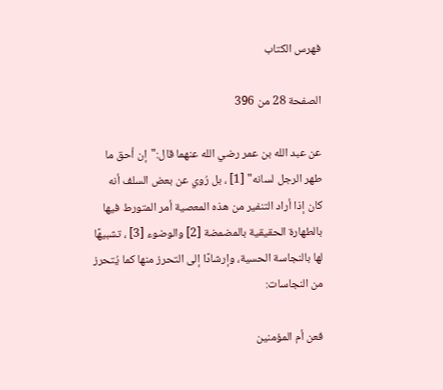فهرس الكتاب

الصفحة 28 من 396

عن عبد الله بن عمر رضي الله عنهما قال:"إن أحق ما طهر الرجل لسانه" [1] ، بل رُوي عن بعض السلف أنه كان إذا أراد التنفير من هذه المعصية أمر المتورط فيها بالطهارة الحقيقية بالمضمضة [2] والوضوء [3] ، تشبيهًا لها بالنجاسة الحسية، وإرشادًا إلى التحرز منها كما يُتحرز من النجاسات:

فعن أم المؤمنين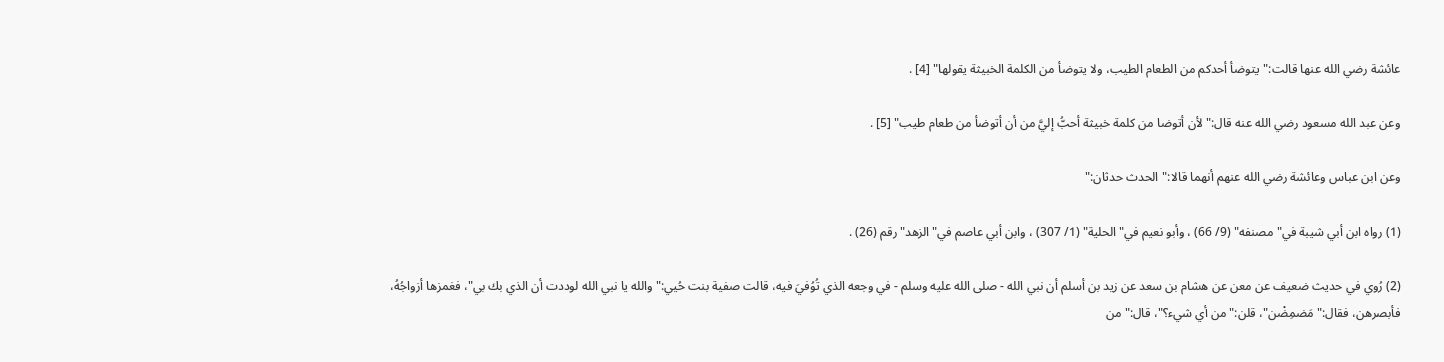عائشة رضي الله عنها قالت:"يتوضأ أحدكم من الطعام الطيب، ولا يتوضأ من الكلمة الخبيثة يقولها" [4] .

وعن عبد الله مسعود رضي الله عنه قال:"لأن أتوضا من كلمة خبيثة أحبُّ إليَّ من أن أتوضأ من طعام طيب" [5] .

وعن ابن عباس وعائشة رضي الله عنهم أنهما قالا:"الحدث حدثان:"

(1) رواه ابن أبي شيبة في"مصنفه" (9/ 66) ، وأبو نعيم في"الحلية" (1/ 307) ، وابن أبي عاصم في"الزهد"رقم (26) .

(2) رُوي في حديث ضعيف عن معن عن هشام بن سعد عن زيد بن أسلم أن نبي الله - صلى الله عليه وسلم - في وجعه الذي تُوُفيَ فيه، قالت صفية بنت حُيي:"والله يا نبي الله لوددت أن الذي بك بي"، فغمزها أزواجُهُ، فأبصرهن، فقال:"مَضمِضْن"، قلن:"من أي شيء؟"، قال:"من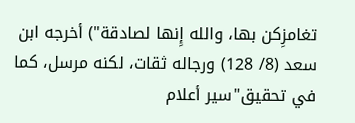تغامزِكن بها، والله إِنها لصادقة") أخرجه ابن سعد (8/ 128) ورجاله ثقات، لكنه مرسل، كما في تحقيق"سير أعلام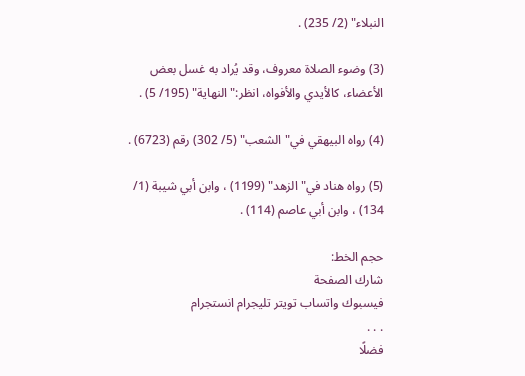النبلاء" (2/ 235) .

(3) وضوء الصلاة معروف، وقد يُراد به غسل بعض الأعضاء، كالأيدي والأفواه، انظر:"النهاية" (195/ 5) .

(4) رواه البيهقي في"الشعب" (5/ 302) رقم (6723) .

(5) رواه هناد في"الزهد" (1199) ، وابن أبي شيبة (1/ 134) ، وابن أبي عاصم (114) .

حجم الخط:
شارك الصفحة
فيسبوك واتساب تويتر تليجرام انستجرام
. . .
فضلًا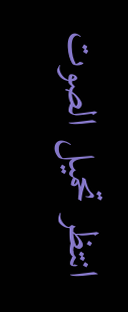انتظر تحميل الصوت